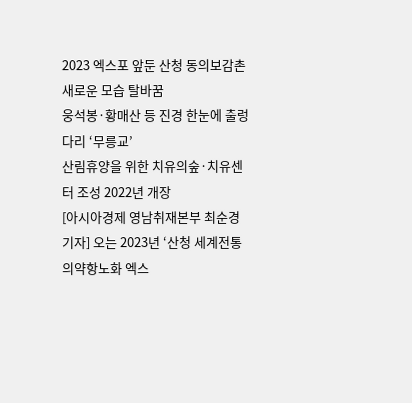2023 엑스포 앞둔 산청 동의보감촌 새로운 모습 탈바꿈
웅석봉·황매산 등 진경 한눈에 출렁다리 ‘무릉교’
산림휴양을 위한 치유의숲·치유센터 조성 2022년 개장
[아시아경제 영남취재본부 최순경 기자] 오는 2023년 ‘산청 세계전통의약항노화 엑스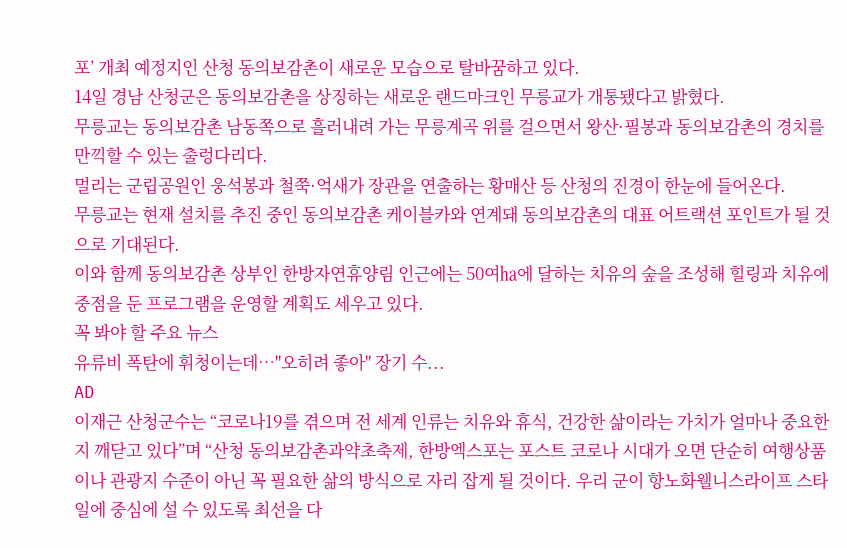포’ 개최 예정지인 산청 동의보감촌이 새로운 모습으로 탈바꿈하고 있다.
14일 경남 산청군은 동의보감촌을 상징하는 새로운 랜드마크인 무릉교가 개통됐다고 밝혔다.
무릉교는 동의보감촌 남동쪽으로 흘러내려 가는 무릉계곡 위를 걸으면서 왕산·필봉과 동의보감촌의 경치를 만끽할 수 있는 출렁다리다.
멀리는 군립공원인 웅석봉과 철쭉·억새가 장관을 연출하는 황매산 등 산청의 진경이 한눈에 들어온다.
무릉교는 현재 설치를 추진 중인 동의보감촌 케이블카와 연계돼 동의보감촌의 대표 어트랙션 포인트가 될 것으로 기대된다.
이와 함께 동의보감촌 상부인 한방자연휴양림 인근에는 50여㏊에 달하는 치유의 숲을 조성해 힐링과 치유에 중점을 둔 프로그램을 운영할 계획도 세우고 있다.
꼭 봐야 할 주요 뉴스
유류비 폭탄에 휘청이는데…"오히려 좋아" 장기 수...
AD
이재근 산청군수는 “코로나19를 겪으며 전 세계 인류는 치유와 휴식, 건강한 삶이라는 가치가 얼마나 중요한지 깨닫고 있다”며 “산청 동의보감촌과약초축제, 한방엑스포는 포스트 코로나 시대가 오면 단순히 여행상품이나 관광지 수준이 아닌 꼭 필요한 삶의 방식으로 자리 잡게 될 것이다. 우리 군이 항노화웰니스라이프 스타일에 중심에 설 수 있도록 최선을 다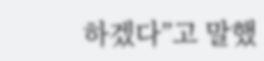하겠다”고 말했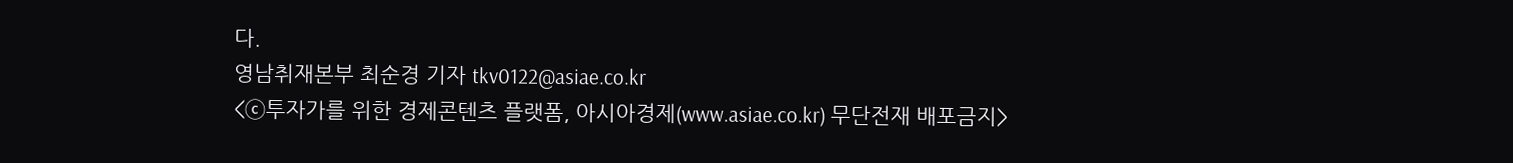다.
영남취재본부 최순경 기자 tkv0122@asiae.co.kr
<ⓒ투자가를 위한 경제콘텐츠 플랫폼, 아시아경제(www.asiae.co.kr) 무단전재 배포금지>